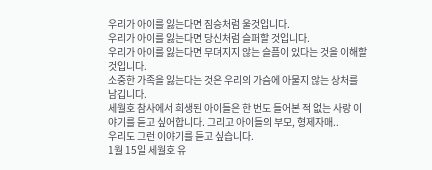우리가 아이를 잃는다면 짐승처럼 울것입니다.
우리가 아이를 잃는다면 당신처럼 슬퍼할 것입니다.
우리가 아이를 잃는다면 무뎌지지 않는 슬픔이 있다는 것을 이해할 것입니다.
소중한 가족을 잃는다는 것은 우리의 가슴에 아물지 않는 상처를 남깁니다.
세월호 참사에서 희생된 아이들은 한 번도 들어본 적 없는 사랑 이야기를 듣고 싶어합니다. 그리고 아이들의 부모, 형제자매..
우리도 그런 이야기를 듣고 싶습니다.
1월 15일 세월호 유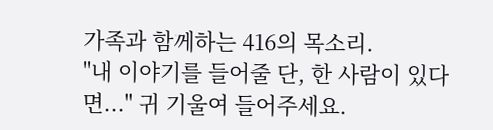가족과 함께하는 416의 목소리.
"내 이야기를 들어줄 단, 한 사람이 있다면..." 귀 기울여 들어주세요.